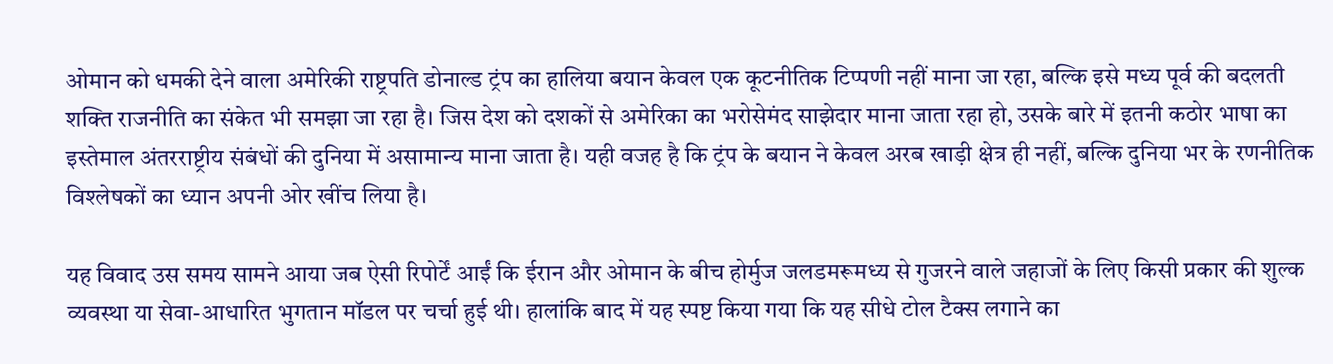ओमान को धमकी देने वाला अमेरिकी राष्ट्रपति डोनाल्ड ट्रंप का हालिया बयान केवल एक कूटनीतिक टिप्पणी नहीं माना जा रहा, बल्कि इसे मध्य पूर्व की बदलती शक्ति राजनीति का संकेत भी समझा जा रहा है। जिस देश को दशकों से अमेरिका का भरोसेमंद साझेदार माना जाता रहा हो, उसके बारे में इतनी कठोर भाषा का इस्तेमाल अंतरराष्ट्रीय संबंधों की दुनिया में असामान्य माना जाता है। यही वजह है कि ट्रंप के बयान ने केवल अरब खाड़ी क्षेत्र ही नहीं, बल्कि दुनिया भर के रणनीतिक विश्लेषकों का ध्यान अपनी ओर खींच लिया है।

यह विवाद उस समय सामने आया जब ऐसी रिपोर्टें आईं कि ईरान और ओमान के बीच होर्मुज जलडमरूमध्य से गुजरने वाले जहाजों के लिए किसी प्रकार की शुल्क व्यवस्था या सेवा-आधारित भुगतान मॉडल पर चर्चा हुई थी। हालांकि बाद में यह स्पष्ट किया गया कि यह सीधे टोल टैक्स लगाने का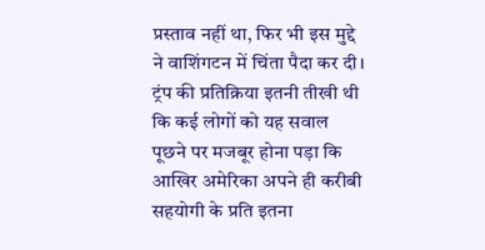प्रस्ताव नहीं था, फिर भी इस मुद्दे ने वाशिंगटन में चिंता पैदा कर दी। ट्रंप की प्रतिक्रिया इतनी तीखी थी कि कई लोगों को यह सवाल पूछने पर मजबूर होना पड़ा कि आखिर अमेरिका अपने ही करीबी सहयोगी के प्रति इतना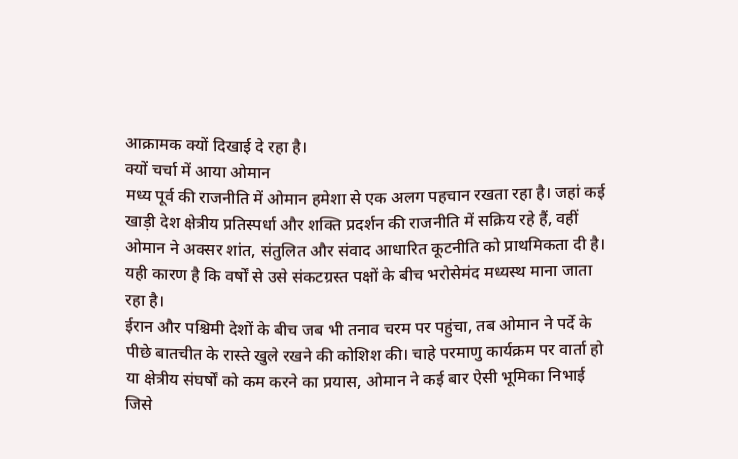आक्रामक क्यों दिखाई दे रहा है।
क्यों चर्चा में आया ओमान
मध्य पूर्व की राजनीति में ओमान हमेशा से एक अलग पहचान रखता रहा है। जहां कई खाड़ी देश क्षेत्रीय प्रतिस्पर्धा और शक्ति प्रदर्शन की राजनीति में सक्रिय रहे हैं, वहीं ओमान ने अक्सर शांत, संतुलित और संवाद आधारित कूटनीति को प्राथमिकता दी है। यही कारण है कि वर्षों से उसे संकटग्रस्त पक्षों के बीच भरोसेमंद मध्यस्थ माना जाता रहा है।
ईरान और पश्चिमी देशों के बीच जब भी तनाव चरम पर पहुंचा, तब ओमान ने पर्दे के पीछे बातचीत के रास्ते खुले रखने की कोशिश की। चाहे परमाणु कार्यक्रम पर वार्ता हो या क्षेत्रीय संघर्षों को कम करने का प्रयास, ओमान ने कई बार ऐसी भूमिका निभाई जिसे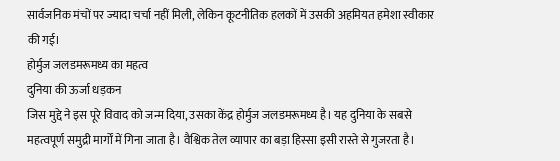सार्वजनिक मंचों पर ज्यादा चर्चा नहीं मिली, लेकिन कूटनीतिक हलकों में उसकी अहमियत हमेशा स्वीकार की गई।
होर्मुज जलडमरूमध्य का महत्व
दुनिया की ऊर्जा धड़कन
जिस मुद्दे ने इस पूरे विवाद को जन्म दिया, उसका केंद्र होर्मुज जलडमरूमध्य है। यह दुनिया के सबसे महत्वपूर्ण समुद्री मार्गों में गिना जाता है। वैश्विक तेल व्यापार का बड़ा हिस्सा इसी रास्ते से गुजरता है।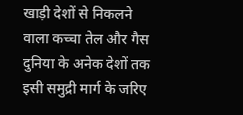खाड़ी देशों से निकलने वाला कच्चा तेल और गैस दुनिया के अनेक देशों तक इसी समुद्री मार्ग के जरिए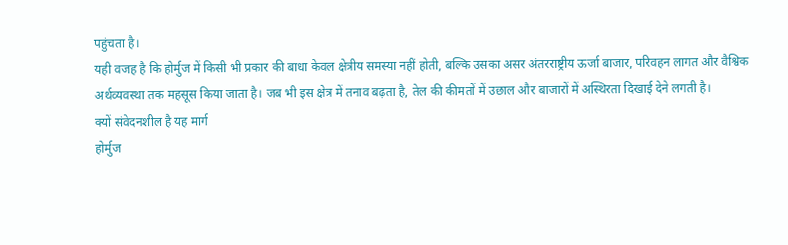पहुंचता है।
यही वजह है कि होर्मुज में किसी भी प्रकार की बाधा केवल क्षेत्रीय समस्या नहीं होती, बल्कि उसका असर अंतरराष्ट्रीय ऊर्जा बाजार, परिवहन लागत और वैश्विक अर्थव्यवस्था तक महसूस किया जाता है। जब भी इस क्षेत्र में तनाव बढ़ता है, तेल की कीमतों में उछाल और बाजारों में अस्थिरता दिखाई देने लगती है।
क्यों संवेदनशील है यह मार्ग
होर्मुज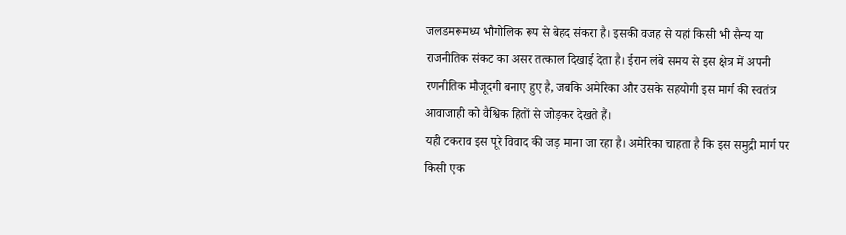जलडमरूमध्य भौगोलिक रूप से बेहद संकरा है। इसकी वजह से यहां किसी भी सैन्य या राजनीतिक संकट का असर तत्काल दिखाई देता है। ईरान लंबे समय से इस क्षेत्र में अपनी रणनीतिक मौजूदगी बनाए हुए है, जबकि अमेरिका और उसके सहयोगी इस मार्ग की स्वतंत्र आवाजाही को वैश्विक हितों से जोड़कर देखते हैं।
यही टकराव इस पूरे विवाद की जड़ माना जा रहा है। अमेरिका चाहता है कि इस समुद्री मार्ग पर किसी एक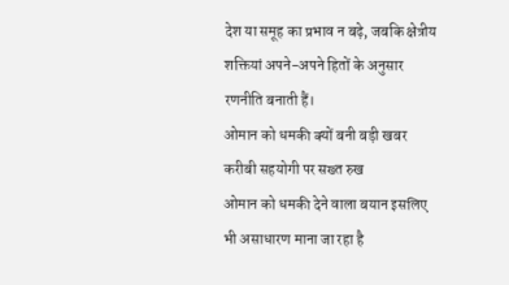देश या समूह का प्रभाव न बढ़े, जबकि क्षेत्रीय शक्तियां अपने-अपने हितों के अनुसार रणनीति बनाती हैं।
ओमान को धमकी क्यों बनी बड़ी खबर
करीबी सहयोगी पर सख्त रुख
ओमान को धमकी देने वाला बयान इसलिए भी असाधारण माना जा रहा है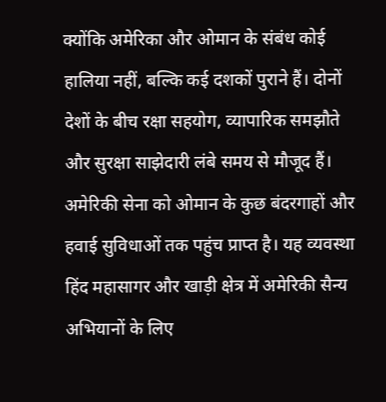क्योंकि अमेरिका और ओमान के संबंध कोई हालिया नहीं, बल्कि कई दशकों पुराने हैं। दोनों देशों के बीच रक्षा सहयोग, व्यापारिक समझौते और सुरक्षा साझेदारी लंबे समय से मौजूद हैं।
अमेरिकी सेना को ओमान के कुछ बंदरगाहों और हवाई सुविधाओं तक पहुंच प्राप्त है। यह व्यवस्था हिंद महासागर और खाड़ी क्षेत्र में अमेरिकी सैन्य अभियानों के लिए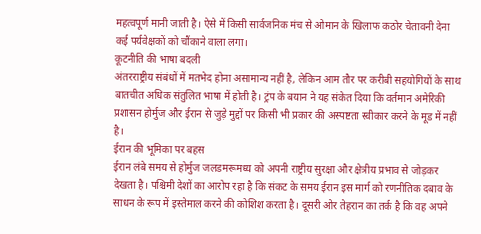महत्वपूर्ण मानी जाती है। ऐसे में किसी सार्वजनिक मंच से ओमान के खिलाफ कठोर चेतावनी देना कई पर्यवेक्षकों को चौंकाने वाला लगा।
कूटनीति की भाषा बदली
अंतरराष्ट्रीय संबंधों में मतभेद होना असामान्य नहीं है, लेकिन आम तौर पर करीबी सहयोगियों के साथ बातचीत अधिक संतुलित भाषा में होती है। ट्रंप के बयान ने यह संकेत दिया कि वर्तमान अमेरिकी प्रशासन होर्मुज और ईरान से जुड़े मुद्दों पर किसी भी प्रकार की अस्पष्टता स्वीकार करने के मूड में नहीं है।
ईरान की भूमिका पर बहस
ईरान लंबे समय से होर्मुज जलडमरूमध्य को अपनी राष्ट्रीय सुरक्षा और क्षेत्रीय प्रभाव से जोड़कर देखता है। पश्चिमी देशों का आरोप रहा है कि संकट के समय ईरान इस मार्ग को रणनीतिक दबाव के साधन के रूप में इस्तेमाल करने की कोशिश करता है। दूसरी ओर तेहरान का तर्क है कि वह अपने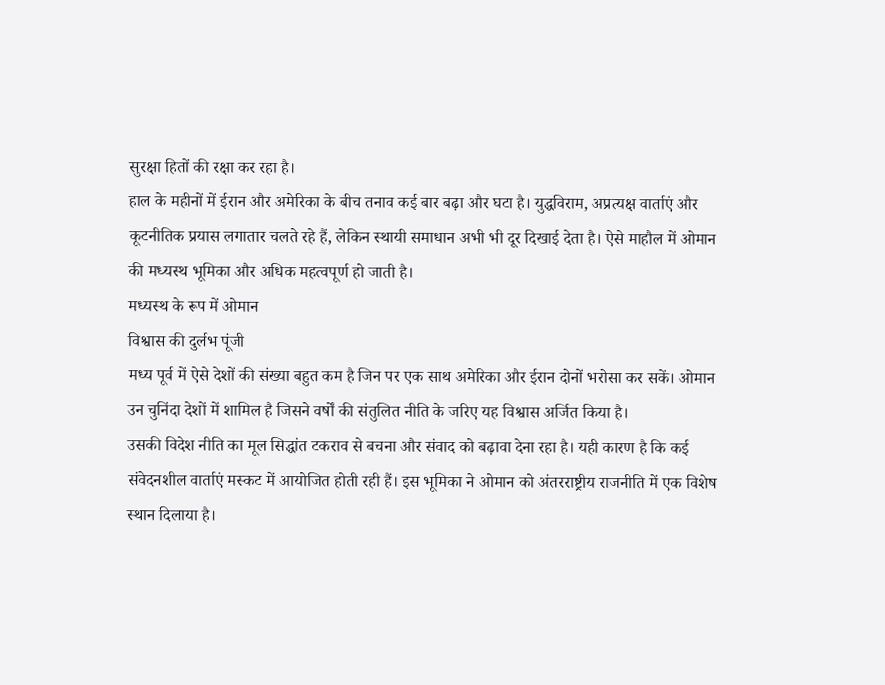सुरक्षा हितों की रक्षा कर रहा है।
हाल के महीनों में ईरान और अमेरिका के बीच तनाव कई बार बढ़ा और घटा है। युद्धविराम, अप्रत्यक्ष वार्ताएं और कूटनीतिक प्रयास लगातार चलते रहे हैं, लेकिन स्थायी समाधान अभी भी दूर दिखाई देता है। ऐसे माहौल में ओमान की मध्यस्थ भूमिका और अधिक महत्वपूर्ण हो जाती है।
मध्यस्थ के रूप में ओमान
विश्वास की दुर्लभ पूंजी
मध्य पूर्व में ऐसे देशों की संख्या बहुत कम है जिन पर एक साथ अमेरिका और ईरान दोनों भरोसा कर सकें। ओमान उन चुनिंदा देशों में शामिल है जिसने वर्षों की संतुलित नीति के जरिए यह विश्वास अर्जित किया है।
उसकी विदेश नीति का मूल सिद्धांत टकराव से बचना और संवाद को बढ़ावा देना रहा है। यही कारण है कि कई संवेदनशील वार्ताएं मस्कट में आयोजित होती रही हैं। इस भूमिका ने ओमान को अंतरराष्ट्रीय राजनीति में एक विशेष स्थान दिलाया है।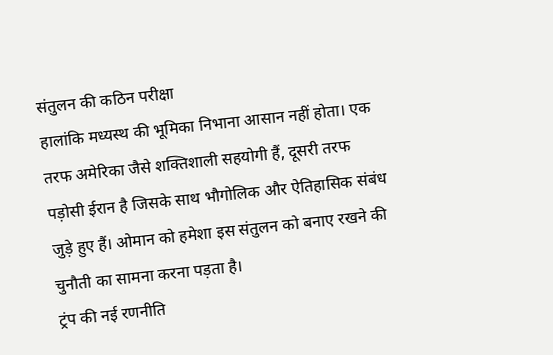संतुलन की कठिन परीक्षा
हालांकि मध्यस्थ की भूमिका निभाना आसान नहीं होता। एक तरफ अमेरिका जैसे शक्तिशाली सहयोगी हैं, दूसरी तरफ पड़ोसी ईरान है जिसके साथ भौगोलिक और ऐतिहासिक संबंध जुड़े हुए हैं। ओमान को हमेशा इस संतुलन को बनाए रखने की चुनौती का सामना करना पड़ता है।
ट्रंप की नई रणनीति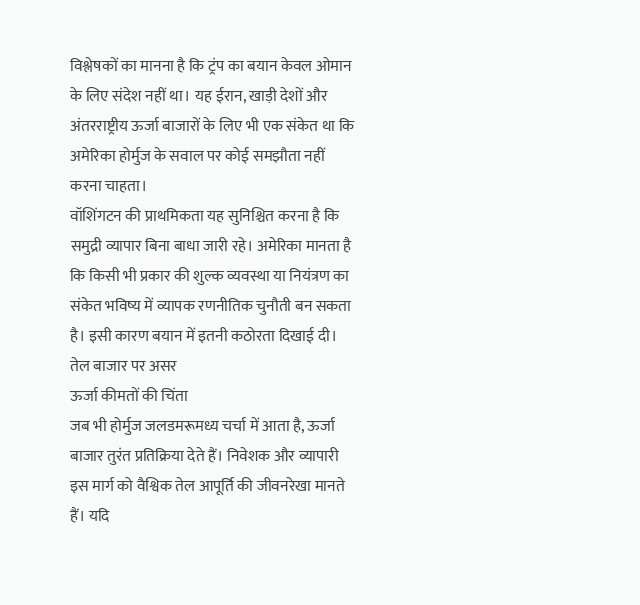विश्लेषकों का मानना है कि ट्रंप का बयान केवल ओमान के लिए संदेश नहीं था। यह ईरान, खाड़ी देशों और अंतरराष्ट्रीय ऊर्जा बाजारों के लिए भी एक संकेत था कि अमेरिका होर्मुज के सवाल पर कोई समझौता नहीं करना चाहता।
वॉशिंगटन की प्राथमिकता यह सुनिश्चित करना है कि समुद्री व्यापार बिना बाधा जारी रहे। अमेरिका मानता है कि किसी भी प्रकार की शुल्क व्यवस्था या नियंत्रण का संकेत भविष्य में व्यापक रणनीतिक चुनौती बन सकता है। इसी कारण बयान में इतनी कठोरता दिखाई दी।
तेल बाजार पर असर
ऊर्जा कीमतों की चिंता
जब भी होर्मुज जलडमरूमध्य चर्चा में आता है, ऊर्जा बाजार तुरंत प्रतिक्रिया देते हैं। निवेशक और व्यापारी इस मार्ग को वैश्विक तेल आपूर्ति की जीवनरेखा मानते हैं। यदि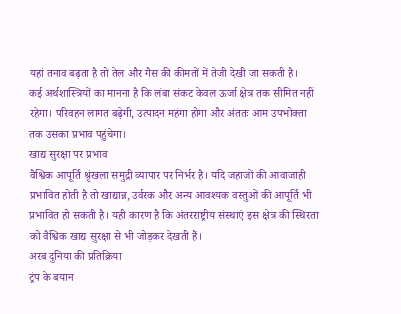यहां तनाव बढ़ता है तो तेल और गैस की कीमतों में तेजी देखी जा सकती है।
कई अर्थशास्त्रियों का मानना है कि लंबा संकट केवल ऊर्जा क्षेत्र तक सीमित नहीं रहेगा। परिवहन लागत बढ़ेगी, उत्पादन महंगा होगा और अंततः आम उपभोक्ता तक उसका प्रभाव पहुंचेगा।
खाद्य सुरक्षा पर प्रभाव
वैश्विक आपूर्ति श्रृंखला समुद्री व्यापार पर निर्भर है। यदि जहाजों की आवाजाही प्रभावित होती है तो खाद्यान्न, उर्वरक और अन्य आवश्यक वस्तुओं की आपूर्ति भी प्रभावित हो सकती है। यही कारण है कि अंतरराष्ट्रीय संस्थाएं इस क्षेत्र की स्थिरता को वैश्विक खाद्य सुरक्षा से भी जोड़कर देखती हैं।
अरब दुनिया की प्रतिक्रिया
ट्रंप के बयान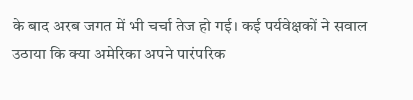के बाद अरब जगत में भी चर्चा तेज हो गई। कई पर्यवेक्षकों ने सवाल उठाया कि क्या अमेरिका अपने पारंपरिक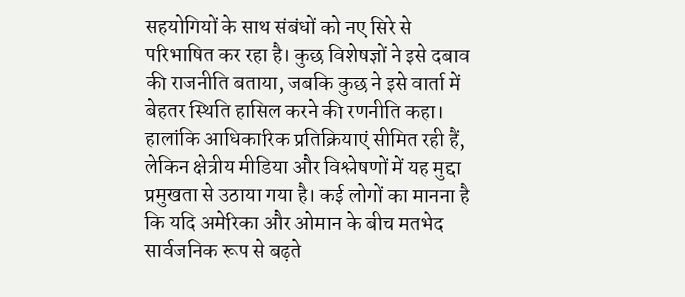सहयोगियों के साथ संबंधों को नए सिरे से परिभाषित कर रहा है। कुछ विशेषज्ञों ने इसे दबाव की राजनीति बताया, जबकि कुछ ने इसे वार्ता में बेहतर स्थिति हासिल करने की रणनीति कहा।
हालांकि आधिकारिक प्रतिक्रियाएं सीमित रही हैं, लेकिन क्षेत्रीय मीडिया और विश्लेषणों में यह मुद्दा प्रमुखता से उठाया गया है। कई लोगों का मानना है कि यदि अमेरिका और ओमान के बीच मतभेद सार्वजनिक रूप से बढ़ते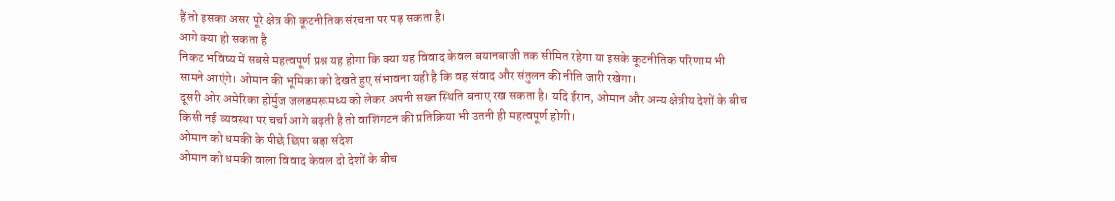हैं तो इसका असर पूरे क्षेत्र की कूटनीतिक संरचना पर पड़ सकता है।
आगे क्या हो सकता है
निकट भविष्य में सबसे महत्वपूर्ण प्रश्न यह होगा कि क्या यह विवाद केवल बयानबाजी तक सीमित रहेगा या इसके कूटनीतिक परिणाम भी सामने आएंगे। ओमान की भूमिका को देखते हुए संभावना यही है कि वह संवाद और संतुलन की नीति जारी रखेगा।
दूसरी ओर अमेरिका होर्मुज जलडमरूमध्य को लेकर अपनी सख्त स्थिति बनाए रख सकता है। यदि ईरान, ओमान और अन्य क्षेत्रीय देशों के बीच किसी नई व्यवस्था पर चर्चा आगे बढ़ती है तो वाशिंगटन की प्रतिक्रिया भी उतनी ही महत्वपूर्ण होगी।
ओमान को धमकी के पीछे छिपा बड़ा संदेश
ओमान को धमकी वाला विवाद केवल दो देशों के बीच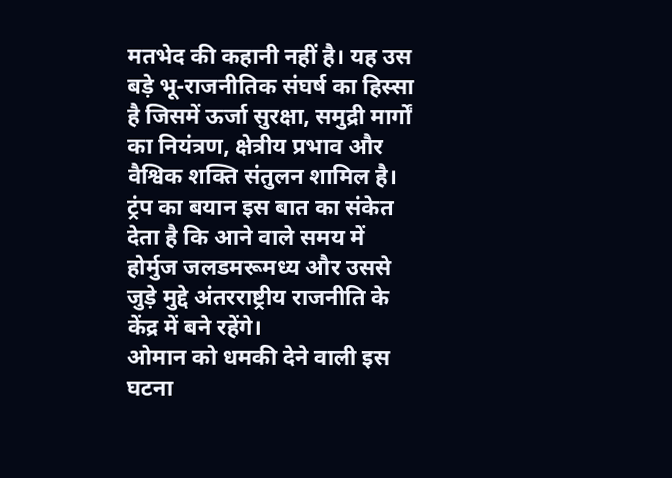मतभेद की कहानी नहीं है। यह उस बड़े भू-राजनीतिक संघर्ष का हिस्सा है जिसमें ऊर्जा सुरक्षा, समुद्री मार्गों का नियंत्रण, क्षेत्रीय प्रभाव और वैश्विक शक्ति संतुलन शामिल है। ट्रंप का बयान इस बात का संकेत देता है कि आने वाले समय में होर्मुज जलडमरूमध्य और उससे जुड़े मुद्दे अंतरराष्ट्रीय राजनीति के केंद्र में बने रहेंगे।
ओमान को धमकी देने वाली इस घटना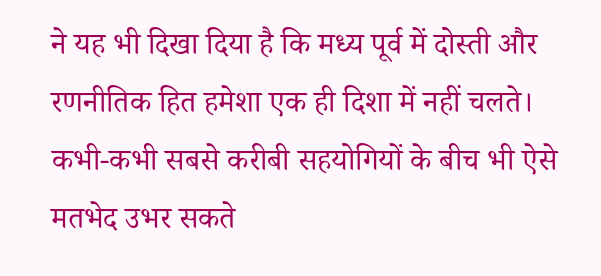ने यह भी दिखा दिया है कि मध्य पूर्व में दोस्ती और रणनीतिक हित हमेशा एक ही दिशा में नहीं चलते। कभी-कभी सबसे करीबी सहयोगियों के बीच भी ऐसे मतभेद उभर सकते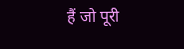हैं जो पूरी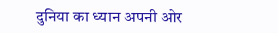दुनिया का ध्यान अपनी ओर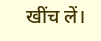खींच लें।